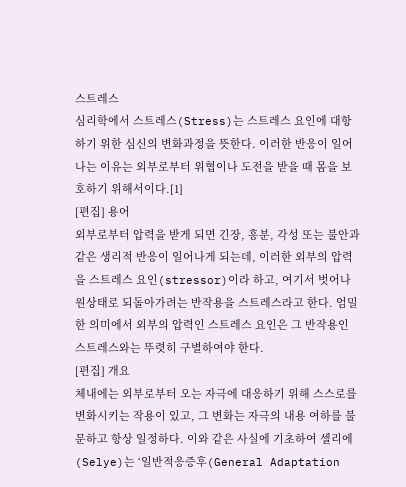스트레스
심리학에서 스트레스(Stress)는 스트레스 요인에 대항하기 위한 심신의 변화과정을 뜻한다. 이러한 반응이 일어나는 이유는 외부로부터 위협이나 도전을 받을 때 몸을 보호하기 위해서이다.[1]
[편집] 용어
외부로부터 압력을 받게 되면 긴장, 흥분, 각성 또는 불안과 같은 생리적 반응이 일어나게 되는데, 이러한 외부의 압력을 스트레스 요인(stressor)이라 하고, 여기서 벗어나 원상태로 되돌아가려는 반작용을 스트레스라고 한다. 엄밀한 의미에서 외부의 압력인 스트레스 요인은 그 반작용인 스트레스와는 뚜렷히 구별하여야 한다.
[편집] 개요
체내에는 외부로부터 오는 자극에 대응하기 위해 스스로를 변화시키는 작용이 있고, 그 변화는 자극의 내용 여하를 불문하고 항상 일정하다. 이와 같은 사실에 기초하여 셀리에(Selye)는 ‘일반적응증후(General Adaptation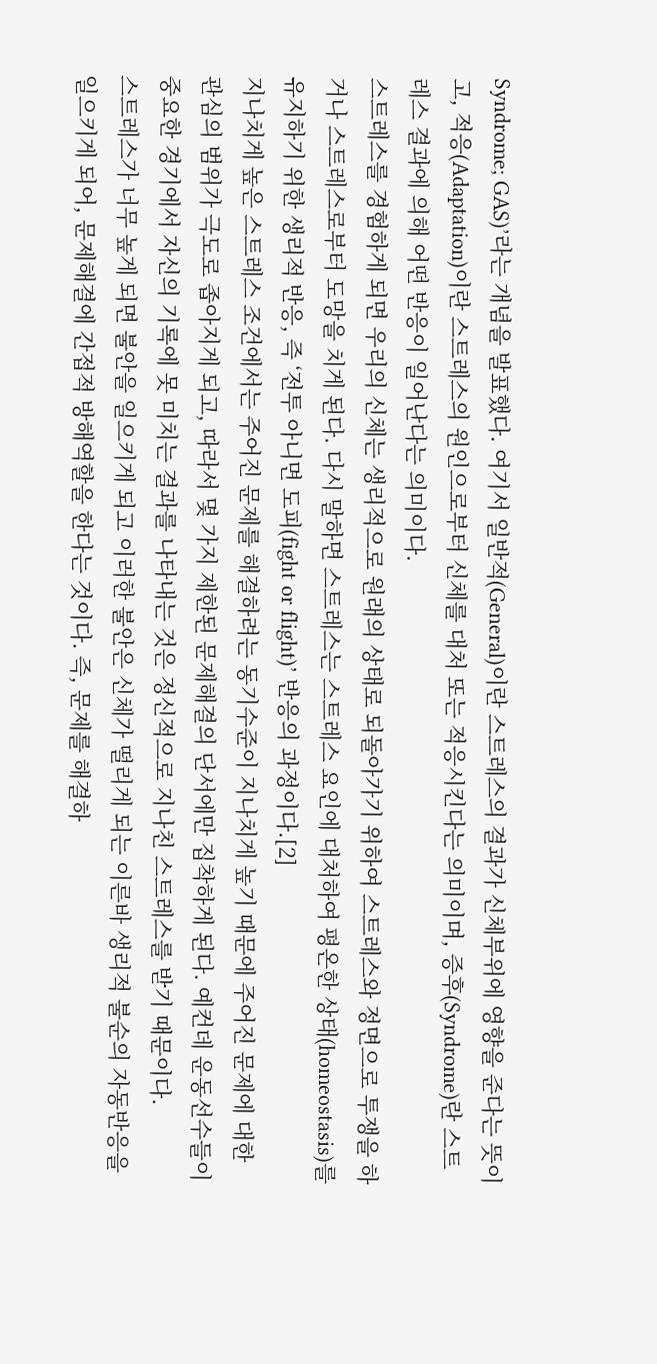Syndrome; GAS)’라는 개념을 발표했다. 여기서 일반적(General)이란 스트레스의 결과가 신체부위에 영향을 준다는 뜻이고, 적응(Adaptation)이란 스트레스의 원인으로부터 신체를 대처 또는 적응시킨다는 의미이며, 증후(Syndrome)란 스트레스 결과에 의해 어떤 반응이 일어난다는 의미이다.
스트레스를 경험하게 되면 우리의 신체는 생리적으로 원래의 상태로 되돌아가기 위하여 스트레스와 정면으로 투쟁을 하거나 스트레스로부터 도망을 치게 된다. 다시 말하면 스트레스는 스트레스 요인에 대처하여 평온한 상태(homeostasis)를 유지하기 위한 생리적 반응, 즉 ‘전투 아니면 도피(fight or flight)’ 반응의 과정이다.[2]
지나치게 높은 스트레스 조건에서는 주어진 문제를 해결하려는 동기수준이 지나치게 높기 때문에 주어진 문제에 대한 관심의 범위가 극도로 좁아지게 되고, 따라서 몇 가지 제한된 문제해결의 단서에만 집착하게 된다. 예컨데 운동선수들이 중요한 경기에서 자신의 기록에 못 미치는 결과를 나타내는 것은 정신적으로 지나친 스트레스를 받기 때문이다.
스트레스가 너무 높게 되면 불안을 일으키게 되고 이러한 불안은 신체가 떨리게 되는 이른바 생리적 불순의 자동반응을 일으키게 되어, 문제해결에 간접적 방해역할을 한다는 것이다. 즉, 문제를 해결하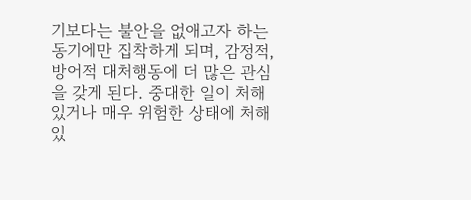기보다는 불안을 없애고자 하는 동기에만 집착하게 되며, 감정적, 방어적 대처행동에 더 많은 관심을 갖게 된다. 중대한 일이 처해 있거나 매우 위험한 상태에 처해 있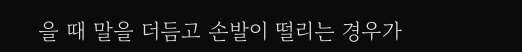을 때 말을 더듬고 손발이 떨리는 경우가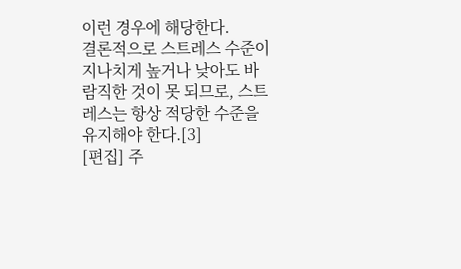이런 경우에 해당한다.
결론적으로 스트레스 수준이 지나치게 높거나 낮아도 바람직한 것이 못 되므로, 스트레스는 항상 적당한 수준을 유지해야 한다.[3]
[편집] 주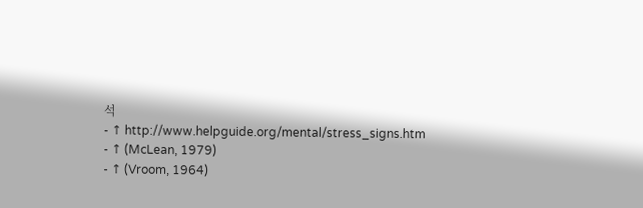석
- ↑ http://www.helpguide.org/mental/stress_signs.htm
- ↑ (McLean, 1979)
- ↑ (Vroom, 1964)